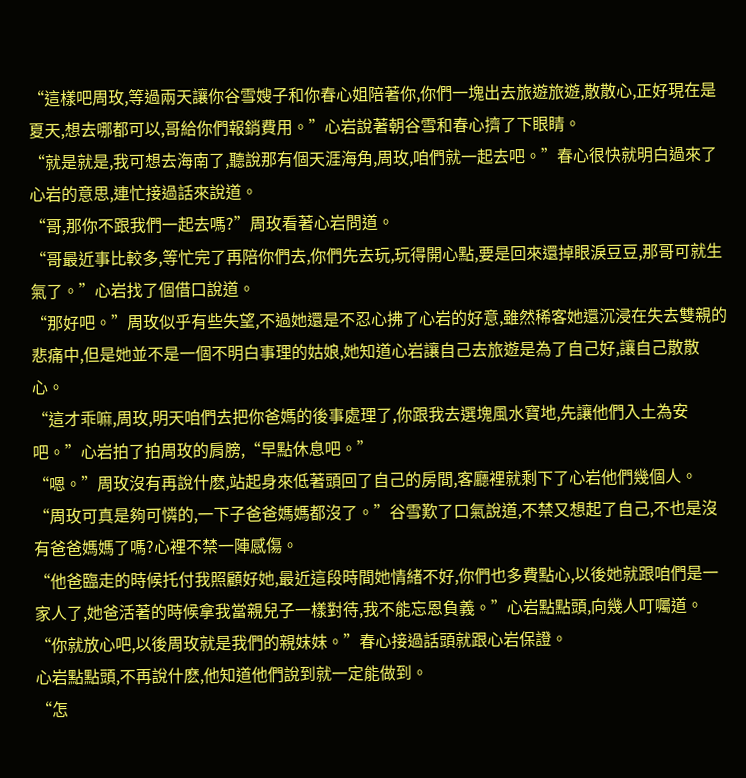“這樣吧周玫,等過兩天讓你谷雪嫂子和你春心姐陪著你,你們一塊出去旅遊旅遊,散散心,正好現在是夏天,想去哪都可以,哥給你們報銷費用。”心岩說著朝谷雪和春心擠了下眼睛。
“就是就是,我可想去海南了,聽說那有個天涯海角,周玫,咱們就一起去吧。”春心很快就明白過來了心岩的意思,連忙接過話來說道。
“哥,那你不跟我們一起去嗎?”周玫看著心岩問道。
“哥最近事比較多,等忙完了再陪你們去,你們先去玩,玩得開心點,要是回來還掉眼淚豆豆,那哥可就生氣了。”心岩找了個借口說道。
“那好吧。”周玫似乎有些失望,不過她還是不忍心拂了心岩的好意,雖然稀客她還沉浸在失去雙親的悲痛中,但是她並不是一個不明白事理的姑娘,她知道心岩讓自己去旅遊是為了自己好,讓自己散散心。
“這才乖嘛,周玫,明天咱們去把你爸媽的後事處理了,你跟我去選塊風水寶地,先讓他們入土為安吧。”心岩拍了拍周玫的肩膀,“早點休息吧。”
“嗯。”周玫沒有再說什麽,站起身來低著頭回了自己的房間,客廳裡就剩下了心岩他們幾個人。
“周玫可真是夠可憐的,一下子爸爸媽媽都沒了。”谷雪歎了口氣說道,不禁又想起了自己,不也是沒有爸爸媽媽了嗎?心裡不禁一陣感傷。
“他爸臨走的時候托付我照顧好她,最近這段時間她情緒不好,你們也多費點心,以後她就跟咱們是一家人了,她爸活著的時候拿我當親兒子一樣對待,我不能忘恩負義。”心岩點點頭,向幾人叮囑道。
“你就放心吧,以後周玫就是我們的親妹妹。”春心接過話頭就跟心岩保證。
心岩點點頭,不再說什麽,他知道他們說到就一定能做到。
“怎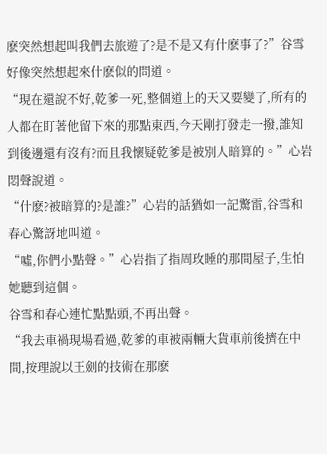麽突然想起叫我們去旅遊了?是不是又有什麽事了?”谷雪好像突然想起來什麽似的問道。
“現在還說不好,乾爹一死,整個道上的天又要變了,所有的人都在盯著他留下來的那點東西,今天剛打發走一撥,誰知到後邊還有沒有?而且我懷疑乾爹是被別人暗算的。”心岩悶聲說道。
“什麽?被暗算的?是誰?”心岩的話猶如一記驚雷,谷雪和春心驚訝地叫道。
“噓,你們小點聲。”心岩指了指周玫睡的那間屋子,生怕她聽到這個。
谷雪和春心連忙點點頭,不再出聲。
“我去車禍現場看過,乾爹的車被兩輛大貨車前後擠在中間,按理說以王劍的技術在那麽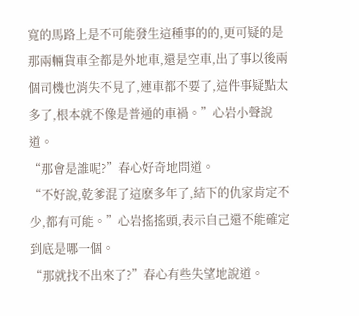寬的馬路上是不可能發生這種事的的,更可疑的是那兩輛貨車全都是外地車,還是空車,出了事以後兩個司機也消失不見了,連車都不要了,這件事疑點太多了,根本就不像是普通的車禍。”心岩小聲說道。
“那會是誰呢?”春心好奇地問道。
“不好說,乾爹混了這麽多年了,結下的仇家肯定不少,都有可能。”心岩搖搖頭,表示自己還不能確定到底是哪一個。
“那就找不出來了?”春心有些失望地說道。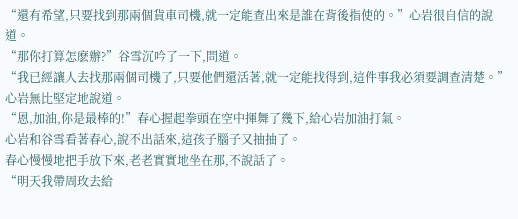“還有希望,只要找到那兩個貨車司機,就一定能查出來是誰在背後指使的。”心岩很自信的說道。
“那你打算怎麽辦?”谷雪沉吟了一下,問道。
“我已經讓人去找那兩個司機了,只要他們還活著,就一定能找得到,這件事我必須要調查清楚。”心岩無比堅定地說道。
“恩,加油,你是最棒的!”春心握起拳頭在空中揮舞了幾下,給心岩加油打氣。
心岩和谷雪看著春心,說不出話來,這孩子腦子又抽抽了。
春心慢慢地把手放下來,老老實實地坐在那,不說話了。
“明天我帶周玫去給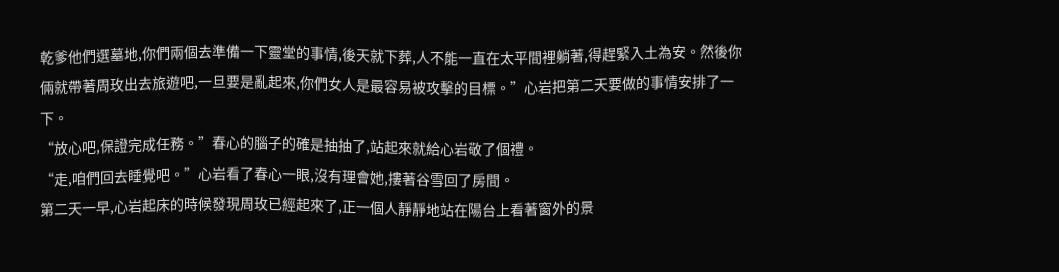乾爹他們選墓地,你們兩個去準備一下靈堂的事情,後天就下葬,人不能一直在太平間裡躺著,得趕緊入土為安。然後你倆就帶著周玫出去旅遊吧,一旦要是亂起來,你們女人是最容易被攻擊的目標。”心岩把第二天要做的事情安排了一下。
“放心吧,保證完成任務。”春心的腦子的確是抽抽了,站起來就給心岩敬了個禮。
“走,咱們回去睡覺吧。”心岩看了春心一眼,沒有理會她,摟著谷雪回了房間。
第二天一早,心岩起床的時候發現周玫已經起來了,正一個人靜靜地站在陽台上看著窗外的景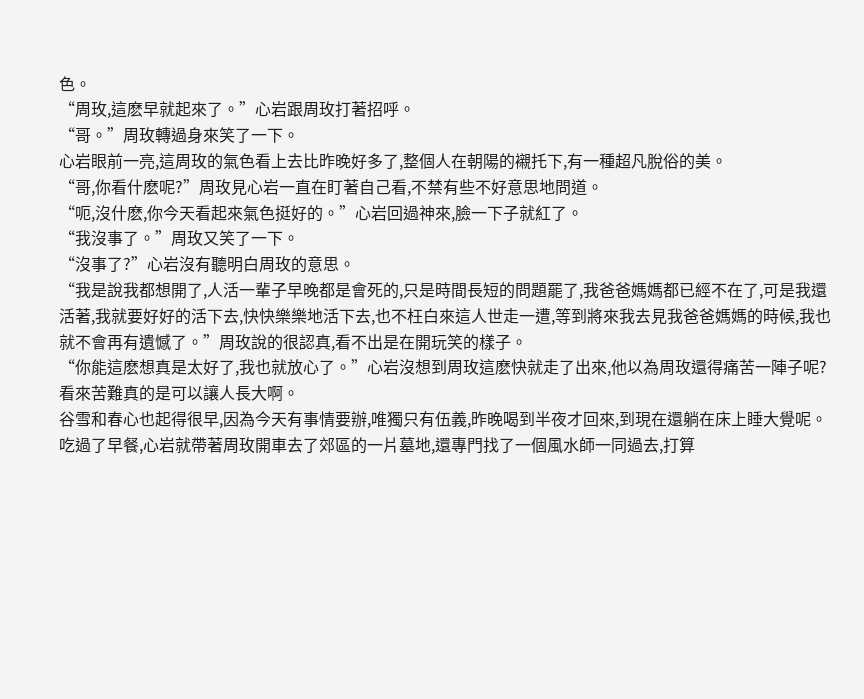色。
“周玫,這麽早就起來了。”心岩跟周玫打著招呼。
“哥。”周玫轉過身來笑了一下。
心岩眼前一亮,這周玫的氣色看上去比昨晚好多了,整個人在朝陽的襯托下,有一種超凡脫俗的美。
“哥,你看什麽呢?”周玫見心岩一直在盯著自己看,不禁有些不好意思地問道。
“呃,沒什麽,你今天看起來氣色挺好的。”心岩回過神來,臉一下子就紅了。
“我沒事了。”周玫又笑了一下。
“沒事了?”心岩沒有聽明白周玫的意思。
“我是說我都想開了,人活一輩子早晚都是會死的,只是時間長短的問題罷了,我爸爸媽媽都已經不在了,可是我還活著,我就要好好的活下去,快快樂樂地活下去,也不枉白來這人世走一遭,等到將來我去見我爸爸媽媽的時候,我也就不會再有遺憾了。”周玫說的很認真,看不出是在開玩笑的樣子。
“你能這麽想真是太好了,我也就放心了。”心岩沒想到周玫這麽快就走了出來,他以為周玫還得痛苦一陣子呢?看來苦難真的是可以讓人長大啊。
谷雪和春心也起得很早,因為今天有事情要辦,唯獨只有伍義,昨晚喝到半夜才回來,到現在還躺在床上睡大覺呢。
吃過了早餐,心岩就帶著周玫開車去了郊區的一片墓地,還專門找了一個風水師一同過去,打算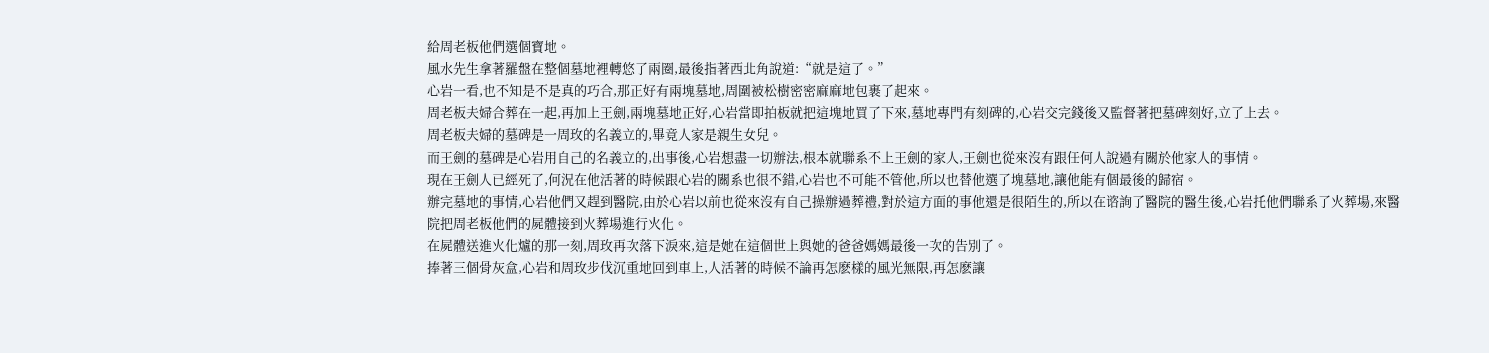給周老板他們選個寶地。
風水先生拿著羅盤在整個墓地裡轉悠了兩圈,最後指著西北角說道:“就是這了。”
心岩一看,也不知是不是真的巧合,那正好有兩塊墓地,周圍被松樹密密麻麻地包裹了起來。
周老板夫婦合葬在一起,再加上王劍,兩塊墓地正好,心岩當即拍板就把這塊地買了下來,墓地專門有刻碑的,心岩交完錢後又監督著把墓碑刻好,立了上去。
周老板夫婦的墓碑是一周玫的名義立的,畢竟人家是親生女兒。
而王劍的墓碑是心岩用自己的名義立的,出事後,心岩想盡一切辦法,根本就聯系不上王劍的家人,王劍也從來沒有跟任何人說過有關於他家人的事情。
現在王劍人已經死了,何況在他活著的時候跟心岩的關系也很不錯,心岩也不可能不管他,所以也替他選了塊墓地,讓他能有個最後的歸宿。
辦完墓地的事情,心岩他們又趕到醫院,由於心岩以前也從來沒有自己操辦過葬禮,對於這方面的事他還是很陌生的,所以在谘詢了醫院的醫生後,心岩托他們聯系了火葬場,來醫院把周老板他們的屍體接到火葬場進行火化。
在屍體送進火化爐的那一刻,周玫再次落下淚來,這是她在這個世上與她的爸爸媽媽最後一次的告別了。
捧著三個骨灰盒,心岩和周玫步伐沉重地回到車上,人活著的時候不論再怎麽樣的風光無限,再怎麽讓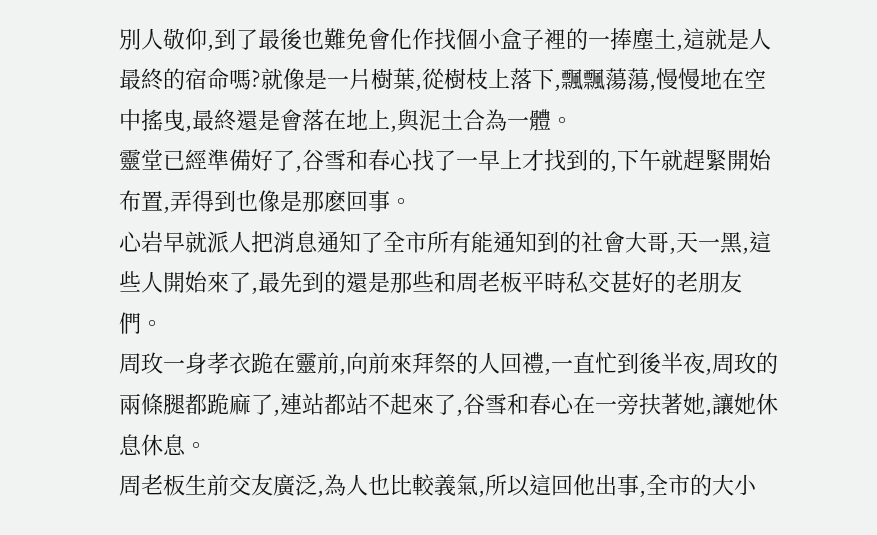別人敬仰,到了最後也難免會化作找個小盒子裡的一捧塵土,這就是人最終的宿命嗎?就像是一片樹葉,從樹枝上落下,飄飄蕩蕩,慢慢地在空中搖曳,最終還是會落在地上,與泥土合為一體。
靈堂已經準備好了,谷雪和春心找了一早上才找到的,下午就趕緊開始布置,弄得到也像是那麽回事。
心岩早就派人把消息通知了全市所有能通知到的社會大哥,天一黑,這些人開始來了,最先到的還是那些和周老板平時私交甚好的老朋友們。
周玫一身孝衣跪在靈前,向前來拜祭的人回禮,一直忙到後半夜,周玫的兩條腿都跪麻了,連站都站不起來了,谷雪和春心在一旁扶著她,讓她休息休息。
周老板生前交友廣泛,為人也比較義氣,所以這回他出事,全市的大小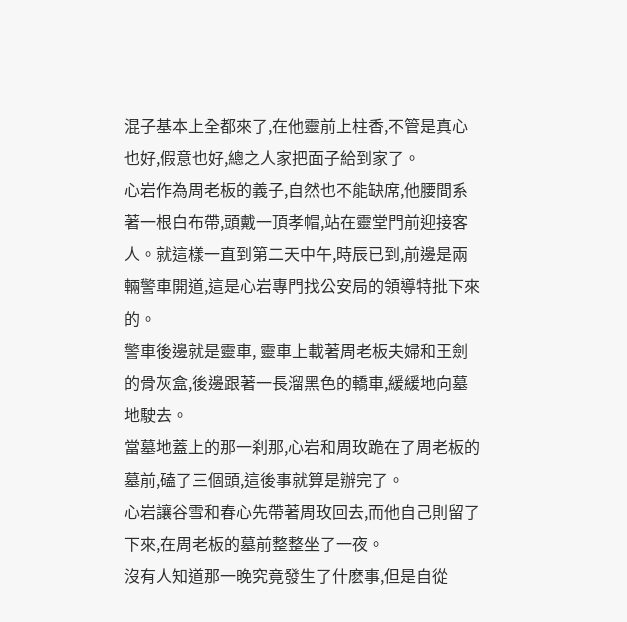混子基本上全都來了,在他靈前上柱香,不管是真心也好,假意也好,總之人家把面子給到家了。
心岩作為周老板的義子,自然也不能缺席,他腰間系著一根白布帶,頭戴一頂孝帽,站在靈堂門前迎接客人。就這樣一直到第二天中午,時辰已到,前邊是兩輛警車開道,這是心岩專門找公安局的領導特批下來的。
警車後邊就是靈車, 靈車上載著周老板夫婦和王劍的骨灰盒,後邊跟著一長溜黑色的轎車,緩緩地向墓地駛去。
當墓地蓋上的那一刹那,心岩和周玫跪在了周老板的墓前,磕了三個頭,這後事就算是辦完了。
心岩讓谷雪和春心先帶著周玫回去,而他自己則留了下來,在周老板的墓前整整坐了一夜。
沒有人知道那一晚究竟發生了什麽事,但是自從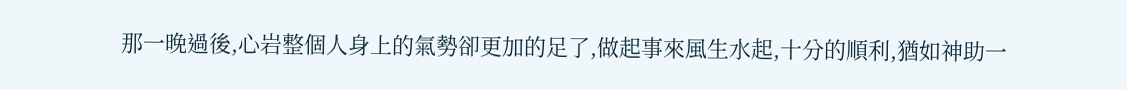那一晚過後,心岩整個人身上的氣勢卻更加的足了,做起事來風生水起,十分的順利,猶如神助一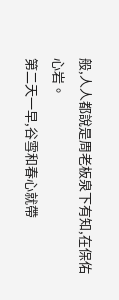般,人人都說是周老板泉下有知,在保佑心岩。
第二天一早,谷雪和春心就帶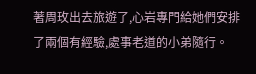著周玫出去旅遊了,心岩專門給她們安排了兩個有經驗,處事老道的小弟隨行。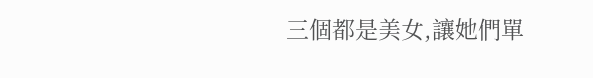三個都是美女,讓她們單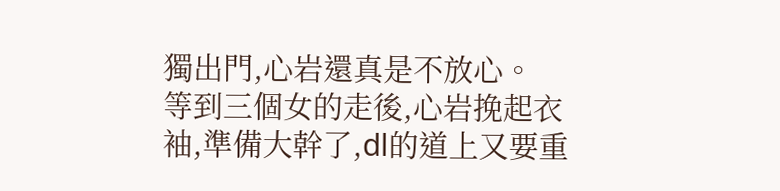獨出門,心岩還真是不放心。
等到三個女的走後,心岩挽起衣袖,準備大幹了,dl的道上又要重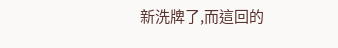新洗牌了,而這回的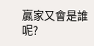贏家又會是誰呢?